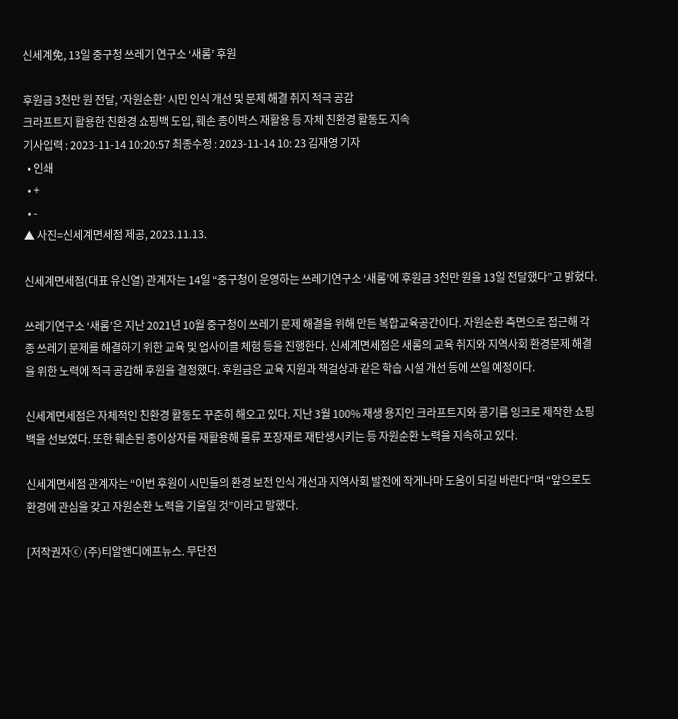신세계免, 13일 중구청 쓰레기 연구소 ‘새롬’ 후원

후원금 3천만 원 전달, ‘자원순환’ 시민 인식 개선 및 문제 해결 취지 적극 공감
크라프트지 활용한 친환경 쇼핑백 도입, 훼손 종이박스 재활용 등 자체 친환경 활동도 지속
기사입력 : 2023-11-14 10:20:57 최종수정 : 2023-11-14 10: 23 김재영 기자
  • 인쇄
  • +
  • -
▲ 사진=신세계면세점 제공, 2023.11.13.

신세계면세점(대표 유신열) 관계자는 14일 “중구청이 운영하는 쓰레기연구소 ‘새롬’에 후원금 3천만 원을 13일 전달했다”고 밝혔다.

쓰레기연구소 ‘새롬’은 지난 2021년 10월 중구청이 쓰레기 문제 해결을 위해 만든 복합교육공간이다. 자원순환 측면으로 접근해 각종 쓰레기 문제를 해결하기 위한 교육 및 업사이클 체험 등을 진행한다. 신세계면세점은 새롬의 교육 취지와 지역사회 환경문제 해결을 위한 노력에 적극 공감해 후원을 결정했다. 후원금은 교육 지원과 책걸상과 같은 학습 시설 개선 등에 쓰일 예정이다.

신세계면세점은 자체적인 친환경 활동도 꾸준히 해오고 있다. 지난 3월 100% 재생 용지인 크라프트지와 콩기름 잉크로 제작한 쇼핑백을 선보였다. 또한 훼손된 종이상자를 재활용해 물류 포장재로 재탄생시키는 등 자원순환 노력을 지속하고 있다.

신세계면세점 관계자는 “이번 후원이 시민들의 환경 보전 인식 개선과 지역사회 발전에 작게나마 도움이 되길 바란다”며 “앞으로도 환경에 관심을 갖고 자원순환 노력을 기울일 것”이라고 말했다.

[저작권자ⓒ (주)티알앤디에프뉴스. 무단전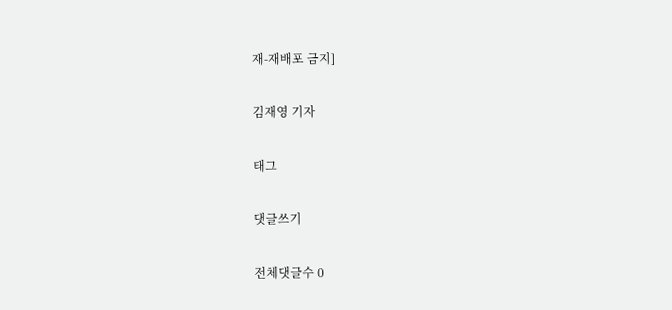재-재배포 금지]

김재영 기자

태그

댓글쓰기

전체댓글수 0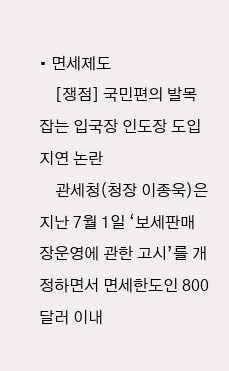• 면세제도
    [쟁점] 국민편의 발목 잡는 입국장 인도장 도입 지연 논란
    관세청(청장 이종욱)은 지난 7월 1일 ‘보세판매장운영에 관한 고시’를 개정하면서 면세한도인 800 달러 이내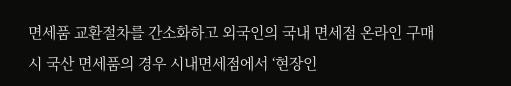면세품 교환절차를 간소화하고 외국인의 국내 면세점 온라인 구매 시 국산 면세품의 경우 시내면세점에서 ‘현장인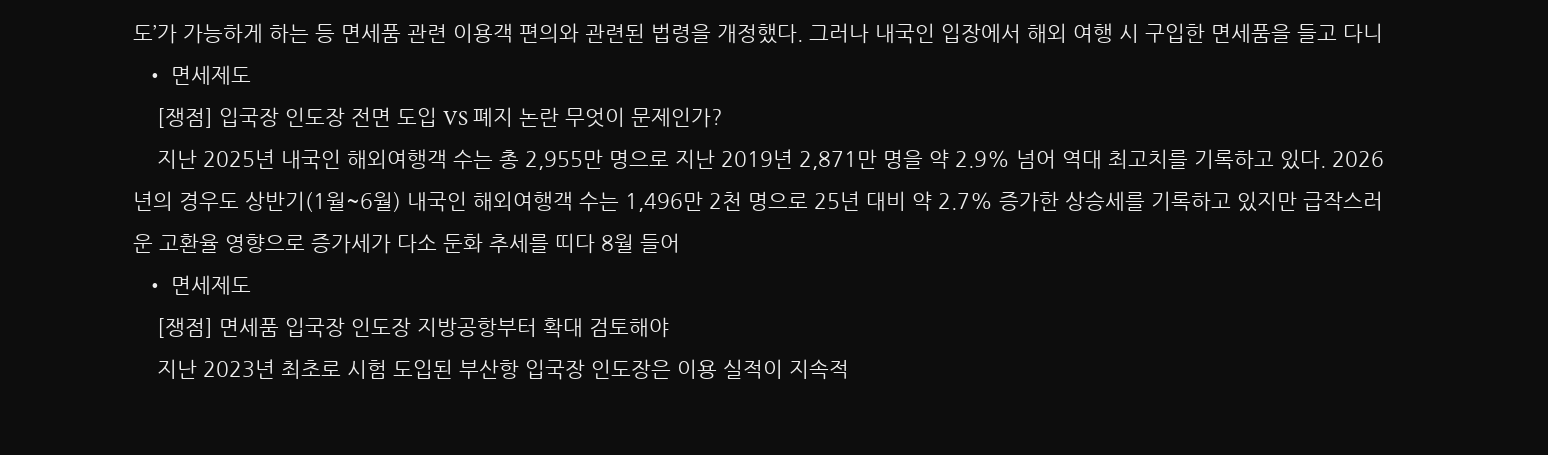도’가 가능하게 하는 등 면세품 관련 이용객 편의와 관련된 법령을 개정했다. 그러나 내국인 입장에서 해외 여행 시 구입한 면세품을 들고 다니
  • 면세제도
    [쟁점] 입국장 인도장 전면 도입 VS 폐지 논란 무엇이 문제인가?
    지난 2025년 내국인 해외여행객 수는 총 2,955만 명으로 지난 2019년 2,871만 명을 약 2.9% 넘어 역대 최고치를 기록하고 있다. 2026년의 경우도 상반기(1월~6월) 내국인 해외여행객 수는 1,496만 2천 명으로 25년 대비 약 2.7% 증가한 상승세를 기록하고 있지만 급작스러운 고환율 영향으로 증가세가 다소 둔화 추세를 띠다 8월 들어
  • 면세제도
    [쟁점] 면세품 입국장 인도장 지방공항부터 확대 검토해야
    지난 2023년 최초로 시험 도입된 부산항 입국장 인도장은 이용 실적이 지속적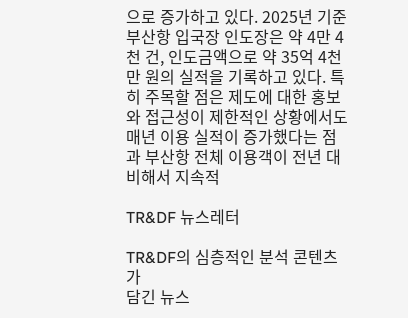으로 증가하고 있다. 2025년 기준 부산항 입국장 인도장은 약 4만 4천 건, 인도금액으로 약 35억 4천만 원의 실적을 기록하고 있다. 특히 주목할 점은 제도에 대한 홍보와 접근성이 제한적인 상황에서도 매년 이용 실적이 증가했다는 점과 부산항 전체 이용객이 전년 대비해서 지속적

TR&DF 뉴스레터

TR&DF의 심층적인 분석 콘텐츠가
담긴 뉴스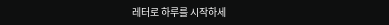레터로 하루를 시작하세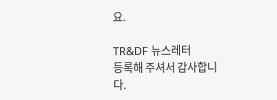요.

TR&DF 뉴스레터
등록해 주셔서 감사합니다.